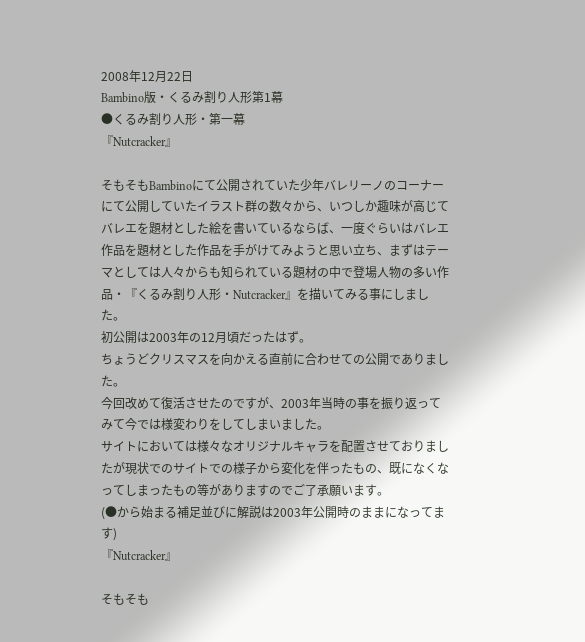2008年12月22日
Bambino版・くるみ割り人形第1幕
●くるみ割り人形・第一幕
『Nutcracker』

そもそもBambinoにて公開されていた少年バレリーノのコーナーにて公開していたイラスト群の数々から、いつしか趣味が高じてバレエを題材とした絵を書いているならば、一度ぐらいはバレエ作品を題材とした作品を手がけてみようと思い立ち、まずはテーマとしては人々からも知られている題材の中で登場人物の多い作品・『くるみ割り人形・Nutcracker』を描いてみる事にしました。
初公開は2003年の12月頃だったはず。
ちょうどクリスマスを向かえる直前に合わせての公開でありました。
今回改めて復活させたのですが、2003年当時の事を振り返ってみて今では様変わりをしてしまいました。
サイトにおいては様々なオリジナルキャラを配置させておりましたが現状でのサイトでの様子から変化を伴ったもの、既になくなってしまったもの等がありますのでご了承願います。
(●から始まる補足並びに解説は2003年公開時のままになってます)
『Nutcracker』

そもそも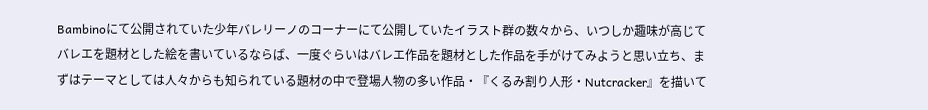Bambinoにて公開されていた少年バレリーノのコーナーにて公開していたイラスト群の数々から、いつしか趣味が高じてバレエを題材とした絵を書いているならば、一度ぐらいはバレエ作品を題材とした作品を手がけてみようと思い立ち、まずはテーマとしては人々からも知られている題材の中で登場人物の多い作品・『くるみ割り人形・Nutcracker』を描いて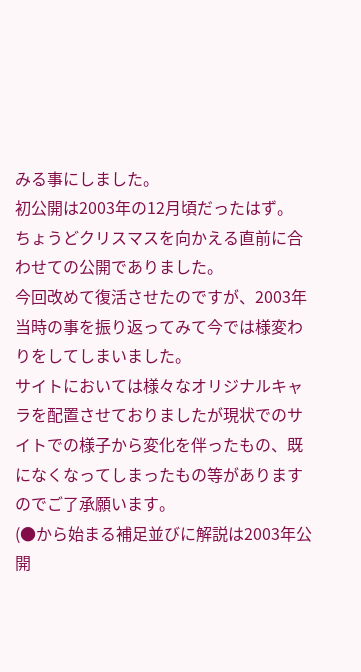みる事にしました。
初公開は2003年の12月頃だったはず。
ちょうどクリスマスを向かえる直前に合わせての公開でありました。
今回改めて復活させたのですが、2003年当時の事を振り返ってみて今では様変わりをしてしまいました。
サイトにおいては様々なオリジナルキャラを配置させておりましたが現状でのサイトでの様子から変化を伴ったもの、既になくなってしまったもの等がありますのでご了承願います。
(●から始まる補足並びに解説は2003年公開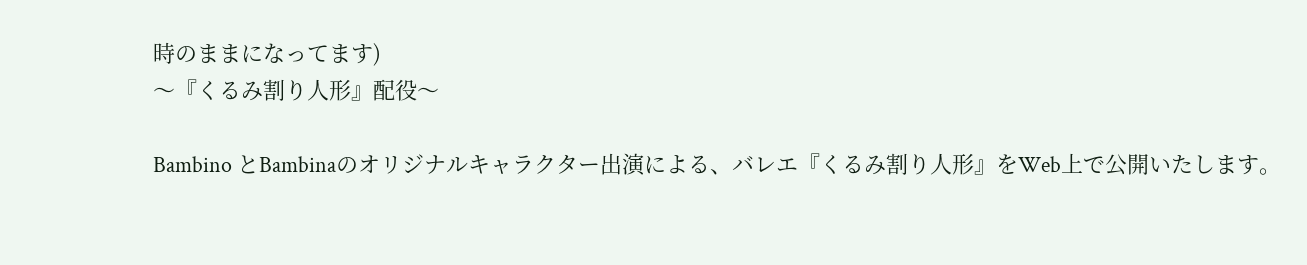時のままになってます)
〜『くるみ割り人形』配役〜

Bambino とBambinaのオリジナルキャラクター出演による、バレエ『くるみ割り人形』をWeb上で公開いたします。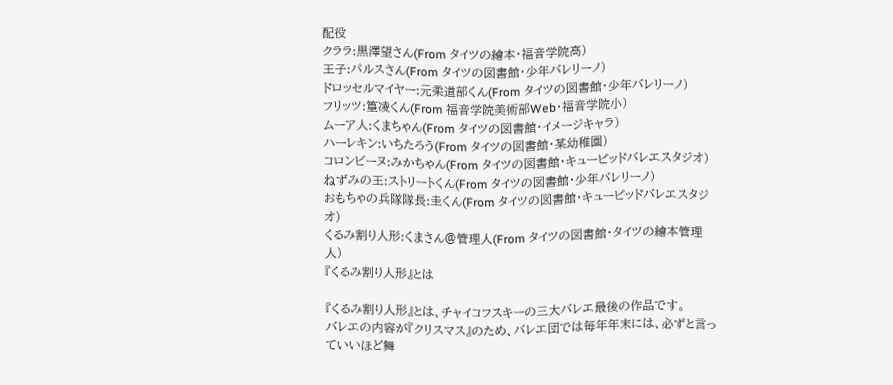配役
クララ:黒澤望さん(From タイツの繪本・福音学院高)
王子:パルスさん(From タイツの図書館・少年バレリーノ)
ドロッセルマイヤー:元柔道部くん(From タイツの図書館・少年バレリーノ)
フリッツ:篁凌くん(From 福音学院美術部Web・福音学院小)
ムーア人:くまちゃん(From タイツの図書館・イメージキャラ)
ハーレキン:いちたろう(From タイツの図書館・某幼稚園)
コロンビーヌ:みかちゃん(From タイツの図書館・キューピッドバレエスタジオ)
ねずみの王:ストリートくん(From タイツの図書館・少年バレリーノ)
おもちゃの兵隊隊長:圭くん(From タイツの図書館・キューピッドバレエスタジオ)
くるみ割り人形:くまさん@管理人(From タイツの図書館・タイツの繪本管理人)
『くるみ割り人形』とは

『くるみ割り人形』とは、チャイコフスキーの三大バレエ最後の作品です。
バレエの内容が『クリスマス』のため、バレエ団では毎年年末には、必ずと言っていいほど舞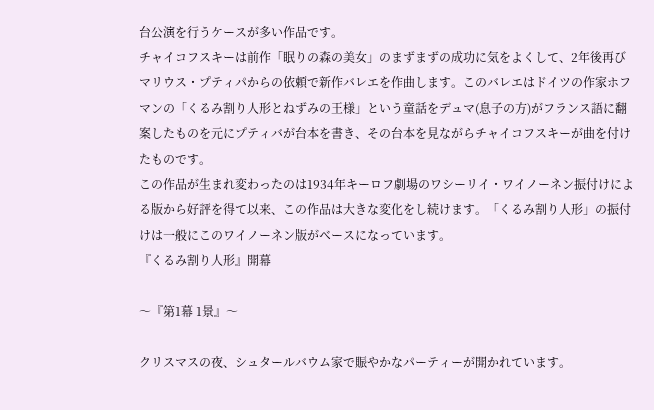台公演を行うケースが多い作品です。
チャイコフスキーは前作「眠りの森の美女」のまずまずの成功に気をよくして、2年後再びマリウス・プティパからの依頼で新作バレエを作曲します。このバレエはドイツの作家ホフマンの「くるみ割り人形とねずみの王様」という童話をデュマ(息子の方)がフランス語に翻案したものを元にプティバが台本を書き、その台本を見ながらチャイコフスキーが曲を付けたものです。
この作品が生まれ変わったのは1934年キーロフ劇場のワシーリイ・ワイノーネン振付けによる版から好評を得て以来、この作品は大きな変化をし続けます。「くるみ割り人形」の振付けは一般にこのワイノーネン版がベースになっています。
『くるみ割り人形』開幕

〜『第1幕 1景』〜

クリスマスの夜、シュタールバウム家で賑やかなパーティーが開かれています。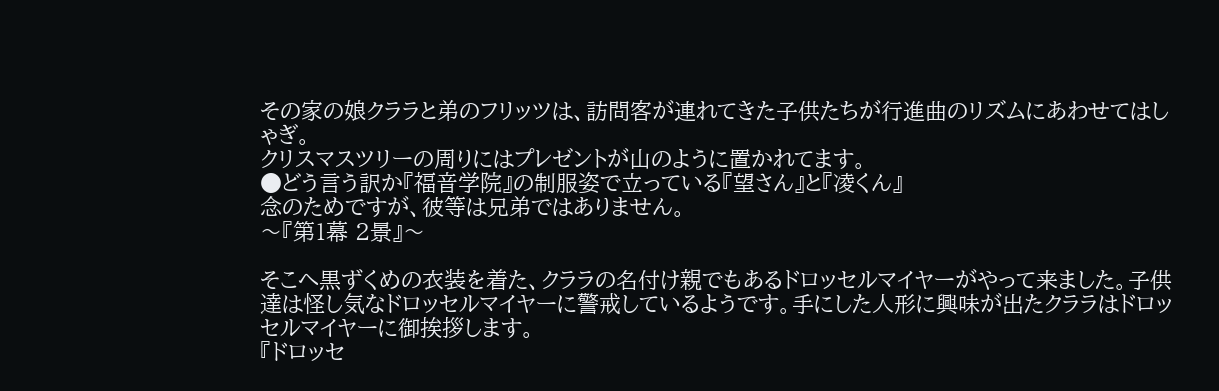その家の娘クララと弟のフリッツは、訪問客が連れてきた子供たちが行進曲のリズムにあわせてはしゃぎ。
クリスマスツリーの周りにはプレゼントが山のように置かれてます。
●どう言う訳か『福音学院』の制服姿で立っている『望さん』と『凌くん』
念のためですが、彼等は兄弟ではありません。
〜『第1幕 2景』〜

そこへ黒ずくめの衣装を着た、クララの名付け親でもあるドロッセルマイヤーがやって来ました。子供達は怪し気なドロッセルマイヤーに警戒しているようです。手にした人形に興味が出たクララはドロッセルマイヤーに御挨拶します。
『ドロッセ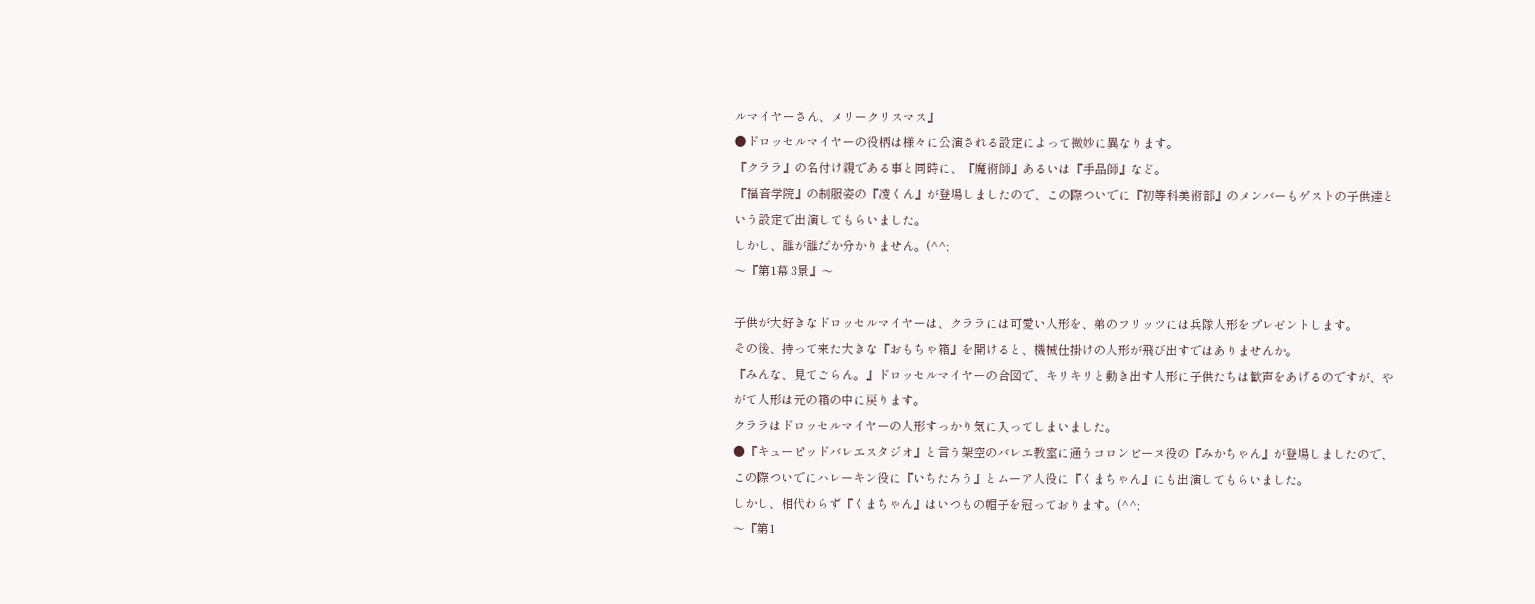ルマイヤーさん、メリークリスマス』
●ドロッセルマイヤーの役柄は様々に公演される設定によって微妙に異なります。
『クララ』の名付け親である事と同時に、『魔術師』あるいは『手品師』など。
『福音学院』の制服姿の『凌くん』が登場しましたので、この際ついでに『初等科美術部』のメンバーもゲストの子供達という設定で出演してもらいました。
しかし、誰が誰だか分かりません。(^^;
〜『第1幕 3景』〜

子供が大好きなドロッセルマイヤーは、クララには可愛い人形を、弟のフリッツには兵隊人形をプレゼントします。
その後、持って来た大きな『おもちゃ箱』を開けると、機械仕掛けの人形が飛び出すではありませんか。
『みんな、見てごらん。』ドロッセルマイヤーの合図で、キリキリと動き出す人形に子供たちは歓声をあげるのですが、やがて人形は元の箱の中に戻ります。
クララはドロッセルマイヤーの人形すっかり気に入ってしまいました。
●『キューピッドバレエスタジオ』と言う架空のバレエ教室に通うコロンビーヌ役の『みかちゃん』が登場しましたので、この際ついでにハレーキン役に『いちたろう』とムーア人役に『くまちゃん』にも出演してもらいました。
しかし、相代わらず『くまちゃん』はいつもの帽子を冠っております。(^^;
〜『第1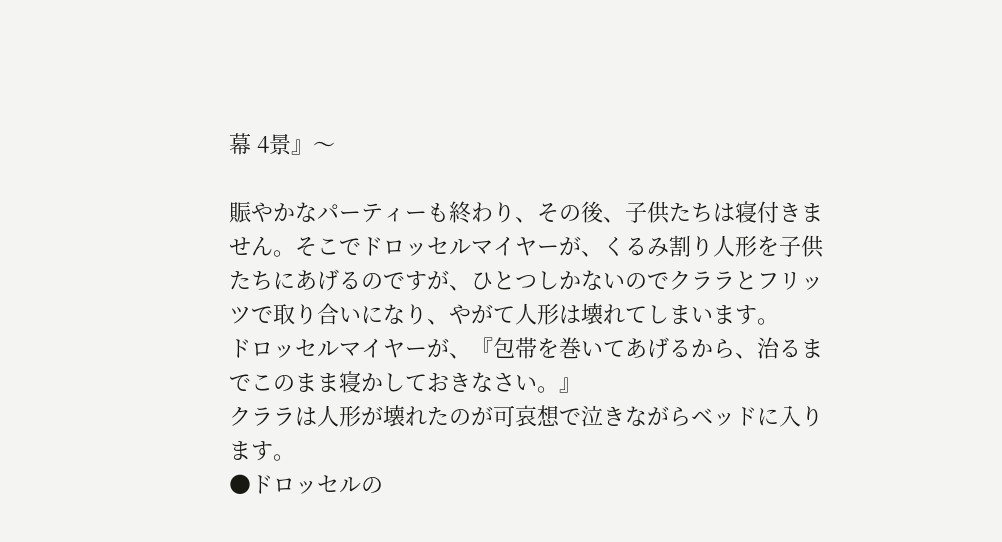幕 4景』〜

賑やかなパーティーも終わり、その後、子供たちは寝付きません。そこでドロッセルマイヤーが、くるみ割り人形を子供たちにあげるのですが、ひとつしかないのでクララとフリッツで取り合いになり、やがて人形は壊れてしまいます。
ドロッセルマイヤーが、『包帯を巻いてあげるから、治るまでこのまま寝かしておきなさい。』
クララは人形が壊れたのが可哀想で泣きながらベッドに入ります。
●ドロッセルの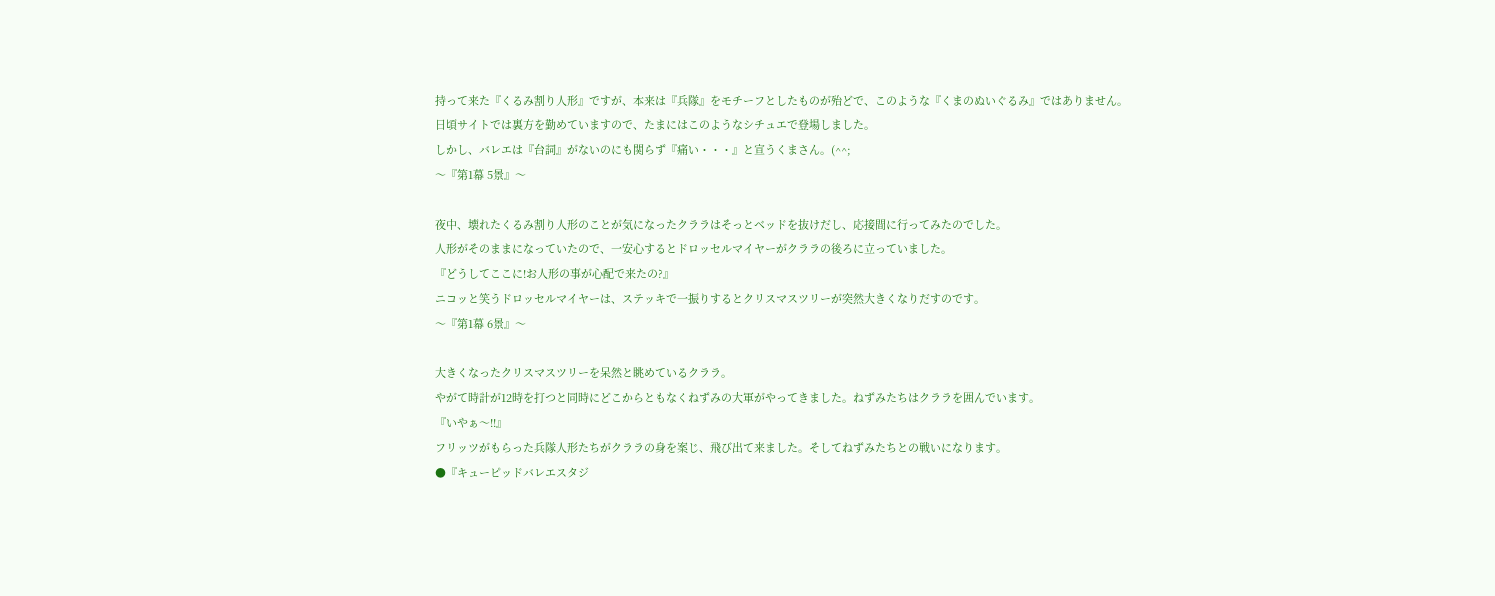持って来た『くるみ割り人形』ですが、本来は『兵隊』をモチーフとしたものが殆どで、このような『くまのぬいぐるみ』ではありません。
日頃サイトでは裏方を勤めていますので、たまにはこのようなシチュエで登場しました。
しかし、バレエは『台詞』がないのにも関らず『痛い・・・』と宣うくまさん。(^^;
〜『第1幕 5景』〜

夜中、壊れたくるみ割り人形のことが気になったクララはそっとベッドを抜けだし、応接間に行ってみたのでした。
人形がそのままになっていたので、一安心するとドロッセルマイヤーがクララの後ろに立っていました。
『どうしてここに!お人形の事が心配で来たの?』
ニコッと笑うドロッセルマイヤーは、ステッキで一振りするとクリスマスツリーが突然大きくなりだすのです。
〜『第1幕 6景』〜

大きくなったクリスマスツリーを呆然と眺めているクララ。
やがて時計が12時を打つと同時にどこからともなくねずみの大軍がやってきました。ねずみたちはクララを囲んでいます。
『いやぁ〜!!』
フリッツがもらった兵隊人形たちがクララの身を案じ、飛び出て来ました。そしてねずみたちとの戦いになります。
●『キューピッドバレエスタジ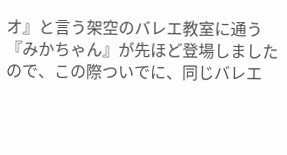オ』と言う架空のバレエ教室に通う『みかちゃん』が先ほど登場しましたので、この際ついでに、同じバレエ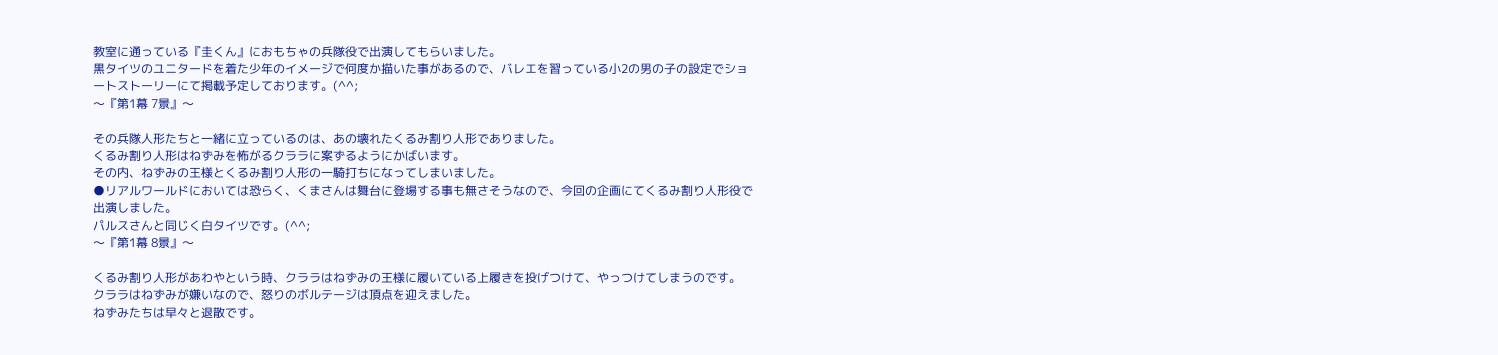教室に通っている『圭くん』におもちゃの兵隊役で出演してもらいました。
黒タイツのユニタードを着た少年のイメージで何度か描いた事があるので、バレエを習っている小2の男の子の設定でショートストーリーにて掲載予定しております。(^^;
〜『第1幕 7景』〜

その兵隊人形たちと一緒に立っているのは、あの壊れたくるみ割り人形でありました。
くるみ割り人形はねずみを怖がるクララに案ずるようにかばいます。
その内、ねずみの王様とくるみ割り人形の一騎打ちになってしまいました。
●リアルワールドにおいては恐らく、くまさんは舞台に登場する事も無さそうなので、今回の企画にてくるみ割り人形役で出演しました。
パルスさんと同じく白タイツです。(^^;
〜『第1幕 8景』〜

くるみ割り人形があわやという時、クララはねずみの王様に履いている上履きを投げつけて、やっつけてしまうのです。
クララはねずみが嫌いなので、怒りのボルテージは頂点を迎えました。
ねずみたちは早々と退散です。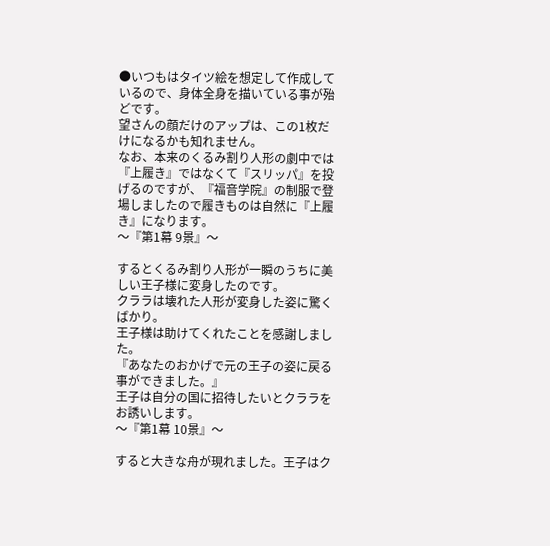●いつもはタイツ絵を想定して作成しているので、身体全身を描いている事が殆どです。
望さんの顔だけのアップは、この1枚だけになるかも知れません。
なお、本来のくるみ割り人形の劇中では『上履き』ではなくて『スリッパ』を投げるのですが、『福音学院』の制服で登場しましたので履きものは自然に『上履き』になります。
〜『第1幕 9景』〜

するとくるみ割り人形が一瞬のうちに美しい王子様に変身したのです。
クララは壊れた人形が変身した姿に驚くばかり。
王子様は助けてくれたことを感謝しました。
『あなたのおかげで元の王子の姿に戻る事ができました。』
王子は自分の国に招待したいとクララをお誘いします。
〜『第1幕 10景』〜

すると大きな舟が現れました。王子はク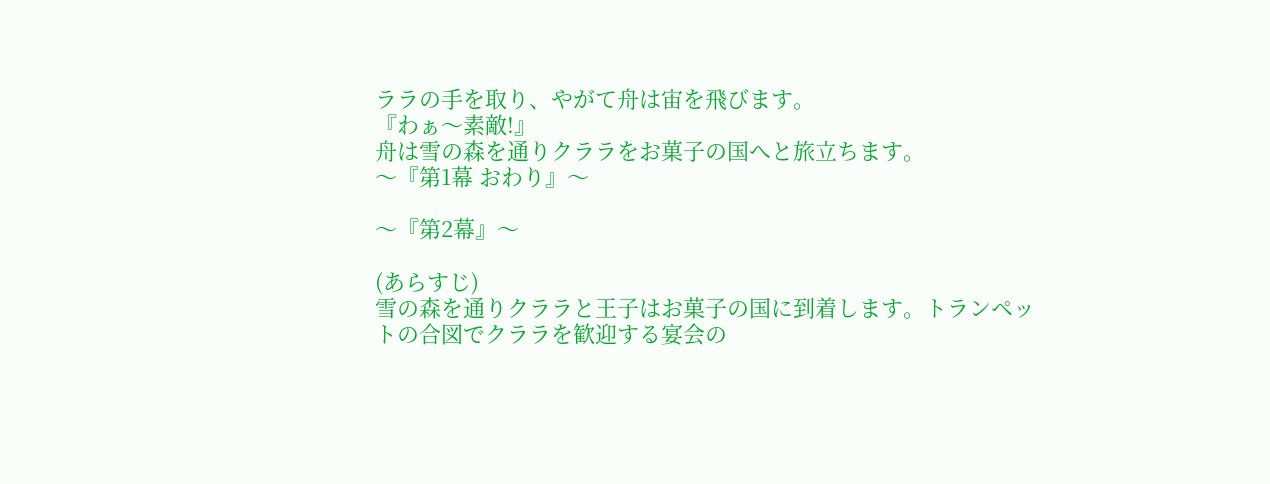ララの手を取り、やがて舟は宙を飛びます。
『わぁ〜素敵!』
舟は雪の森を通りクララをお菓子の国へと旅立ちます。
〜『第1幕 おわり』〜

〜『第2幕』〜

(あらすじ)
雪の森を通りクララと王子はお菓子の国に到着します。トランペットの合図でクララを歓迎する宴会の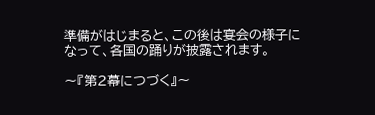準備がはじまると、この後は宴会の様子になって、各国の踊りが披露されます。

〜『第2幕につづく』〜